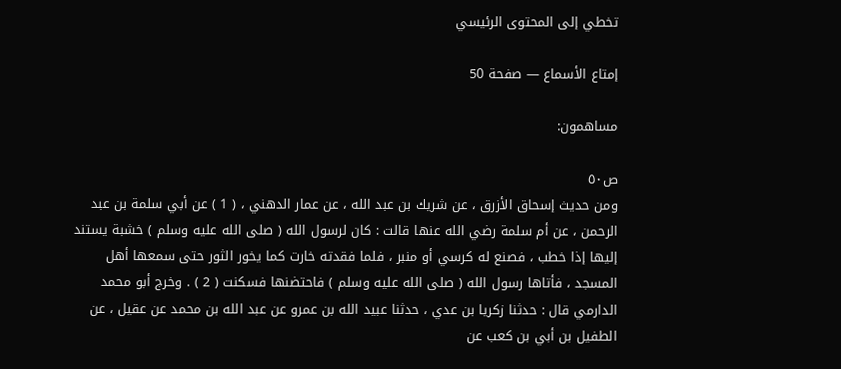تخطي إلى المحتوى الرئيسي

إمتاع الأسماع — صفحة 50

مساهمون:

ص٥٠
ومن حديث إسحاق الأزرق ، عن شريك بن عبد الله ، عن عمار الدهني ، ( 1 ) عن أبي سلمة بن عبد الرحمن ، عن أم سلمة رضي الله عنها قالت : كان لرسول الله ( صلى الله عليه وسلم ) خشبة يستند إليها إذا خطب ، فصنع له كرسي أو منبر ، فلما فقدته خارت كما يخور الثور حتى سمعها أهل المسجد ، فأتاها رسول الله ( صلى الله عليه وسلم ) فاحتضنها فسكنت ( 2 ) . وخرج أبو محمد الدارمي قال : حدثنا زكريا بن عدي ، حدثنا عبيد الله بن عمرو عن عبد الله بن محمد عن عقيل ، عن الطفيل بن أبي بن كعب عن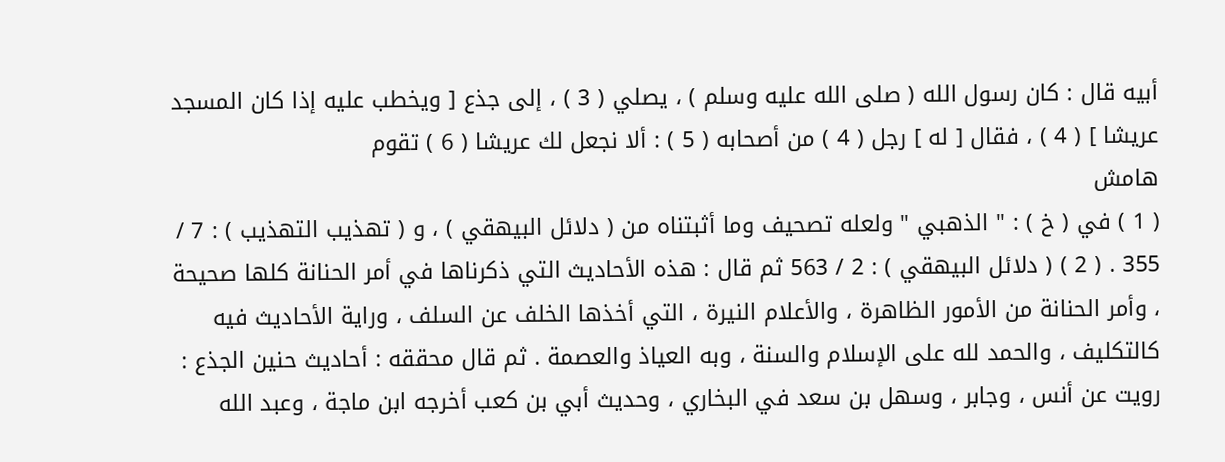أبيه قال : كان رسول الله ( صلى الله عليه وسلم ) ، يصلي ( 3 ) ، إلى جذع [ ويخطب عليه إذا كان المسجد عريشا ] ( 4 ) ، فقال [ له ] رجل ( 4 ) من أصحابه ( 5 ) : ألا نجعل لك عريشا ( 6 ) تقوم
هامش
( 1 ) في ( خ ) : " الذهبي " ولعله تصحيف وما أثبتناه من ( دلائل البيهقي ) ، و ( تهذيب التهذيب ) : 7 / 355 . ( 2 ) ( دلائل البيهقي ) : 2 / 563 ثم قال : هذه الأحاديث التي ذكرناها في أمر الحنانة كلها صحيحة ، وأمر الحنانة من الأمور الظاهرة ، والأعلام النيرة ، التي أخذها الخلف عن السلف ، وراية الأحاديث فيه كالتكليف ، والحمد لله على الإسلام والسنة ، وبه العياذ والعصمة . ثم قال محققه : أحاديث حنين الجذع : رويت عن أنس ، وجابر ، وسهل بن سعد في البخاري ، وحديث أبي بن كعب أخرجه ابن ماجة ، وعبد الله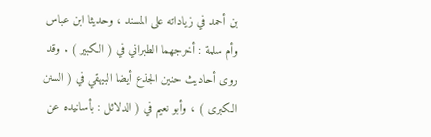بن أحمد في زياداته على المسند ، وحديثا ابن عباس وأم سلمة : أخرجهما الطبراني في ( الكبير ) . وقد روى أحاديث حنين الجذع أيضا البيهقي في ( السنن الكبرى ) ، وأبو نعيم في ( الدلائل : بأسانيده عن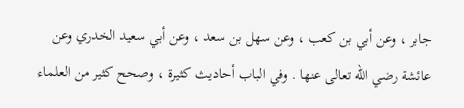جابر ، وعن أبي بن كعب ، وعن سهل بن سعد ، وعن أبي سعيد الخدري وعن عائشة رضي الله تعالى عنها . وفي الباب أحاديث كثيرة ، وصحح كثير من العلماء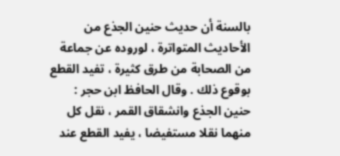بالسنة أن حديث حنين الجذع من الأحاديث المتواترة ، لوروده عن جماعة من الصحابة من طرق كثيرة ، تفيد القطع بوقوع ذلك . وقال الحافظ ابن حجر : حنين الجذع وانشقاق القمر ، نقل كل منهما نقلا مستفيضا ، يفيد القطع عند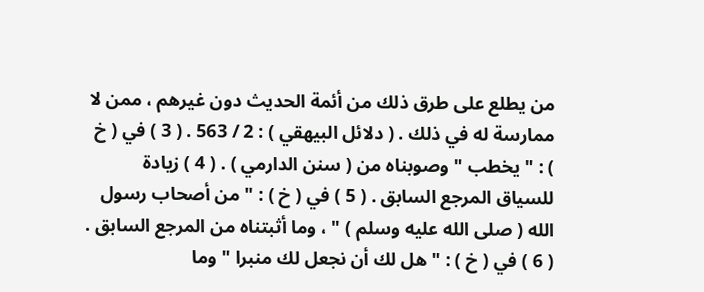من يطلع على طرق ذلك من أئمة الحديث دون غيرهم ، ممن لا ممارسة له في ذلك . ( دلائل البيهقي ) : 2 / 563 . ( 3 ) في ( خ ) : " يخطب " وصوبناه من ( سنن الدارمي ) . ( 4 ) زيادة للسياق المرجع السابق . ( 5 ) في ( خ ) : " من أصحاب رسول الله ( صلى الله عليه وسلم ) " ، وما أثبتناه من المرجع السابق . ( 6 ) في ( خ ) : " هل لك أن نجعل لك منبرا " وما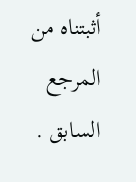أثبتناه من المرجع السابق .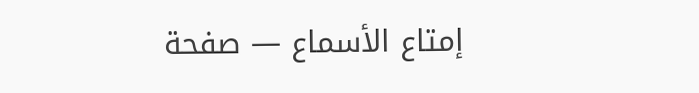إمتاع الأسماع — صفحة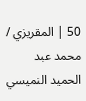50 | المقريزي / محمد عبد الحميد النميسي